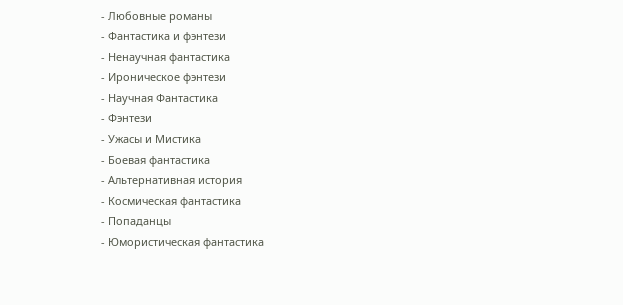- Любовные романы
- Фантастика и фэнтези
- Ненаучная фантастика
- Ироническое фэнтези
- Научная Фантастика
- Фэнтези
- Ужасы и Мистика
- Боевая фантастика
- Альтернативная история
- Космическая фантастика
- Попаданцы
- Юмористическая фантастика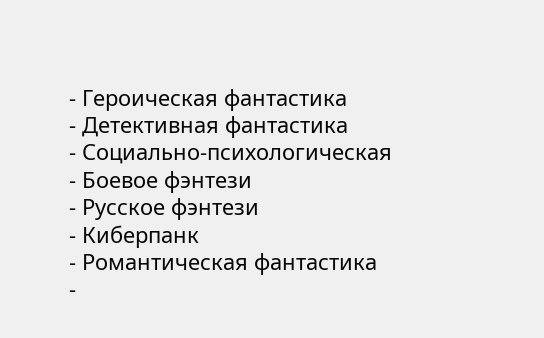- Героическая фантастика
- Детективная фантастика
- Социально-психологическая
- Боевое фэнтези
- Русское фэнтези
- Киберпанк
- Романтическая фантастика
-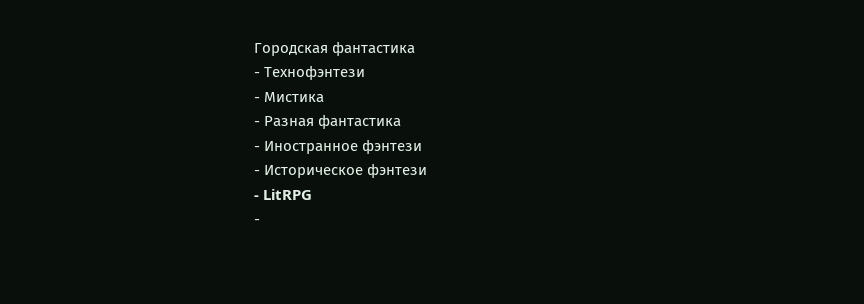Городская фантастика
- Технофэнтези
- Мистика
- Разная фантастика
- Иностранное фэнтези
- Историческое фэнтези
- LitRPG
-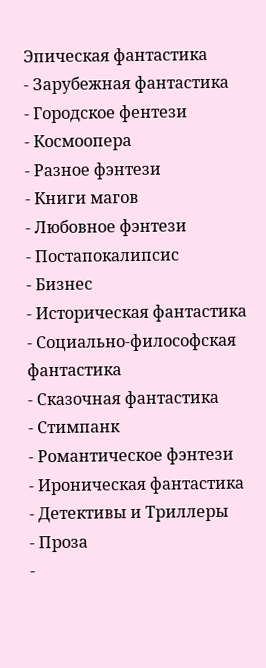Эпическая фантастика
- Зарубежная фантастика
- Городское фентези
- Космоопера
- Разное фэнтези
- Книги магов
- Любовное фэнтези
- Постапокалипсис
- Бизнес
- Историческая фантастика
- Социально-философская фантастика
- Сказочная фантастика
- Стимпанк
- Романтическое фэнтези
- Ироническая фантастика
- Детективы и Триллеры
- Проза
-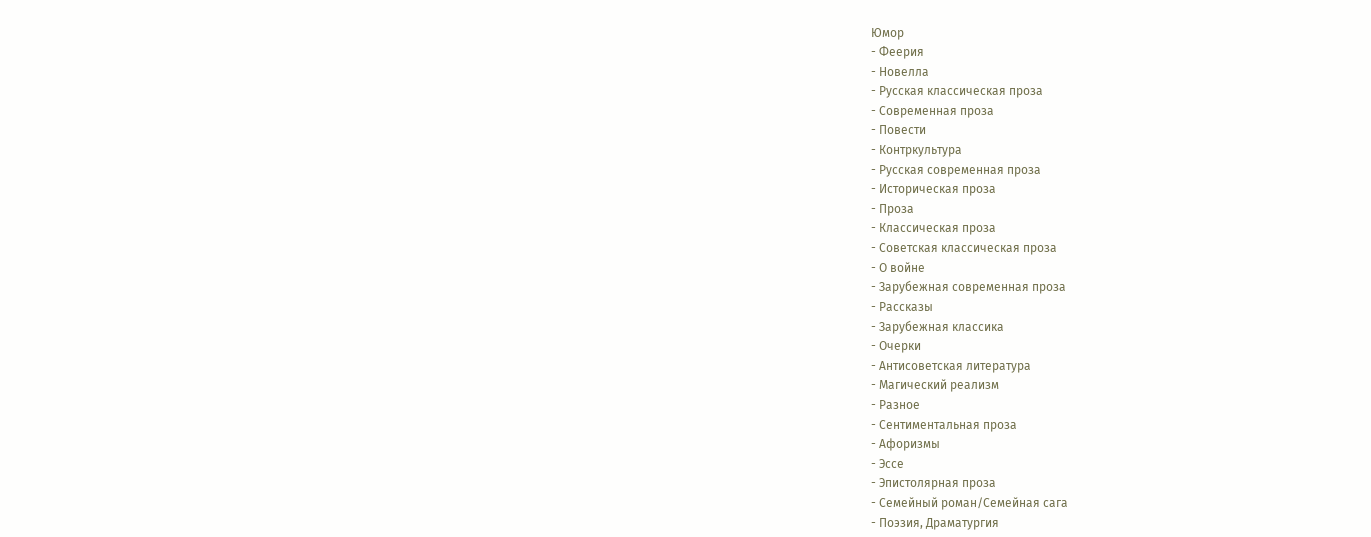Юмор
- Феерия
- Новелла
- Русская классическая проза
- Современная проза
- Повести
- Контркультура
- Русская современная проза
- Историческая проза
- Проза
- Классическая проза
- Советская классическая проза
- О войне
- Зарубежная современная проза
- Рассказы
- Зарубежная классика
- Очерки
- Антисоветская литература
- Магический реализм
- Разное
- Сентиментальная проза
- Афоризмы
- Эссе
- Эпистолярная проза
- Семейный роман/Семейная сага
- Поэзия, Драматургия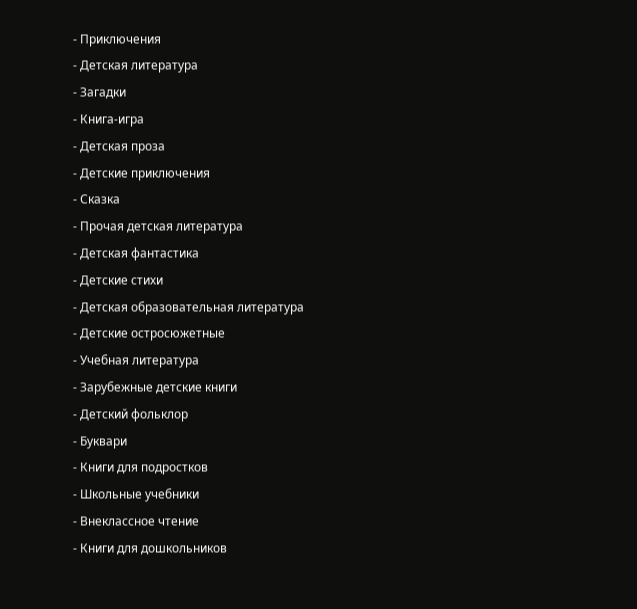- Приключения
- Детская литература
- Загадки
- Книга-игра
- Детская проза
- Детские приключения
- Сказка
- Прочая детская литература
- Детская фантастика
- Детские стихи
- Детская образовательная литература
- Детские остросюжетные
- Учебная литература
- Зарубежные детские книги
- Детский фольклор
- Буквари
- Книги для подростков
- Школьные учебники
- Внеклассное чтение
- Книги для дошкольников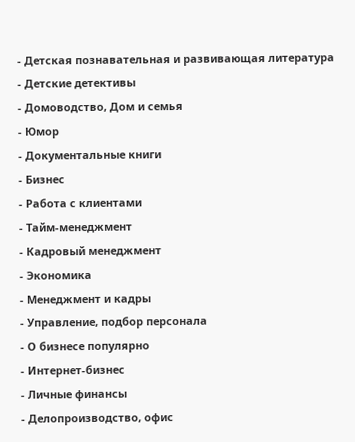- Детская познавательная и развивающая литература
- Детские детективы
- Домоводство, Дом и семья
- Юмор
- Документальные книги
- Бизнес
- Работа с клиентами
- Тайм-менеджмент
- Кадровый менеджмент
- Экономика
- Менеджмент и кадры
- Управление, подбор персонала
- О бизнесе популярно
- Интернет-бизнес
- Личные финансы
- Делопроизводство, офис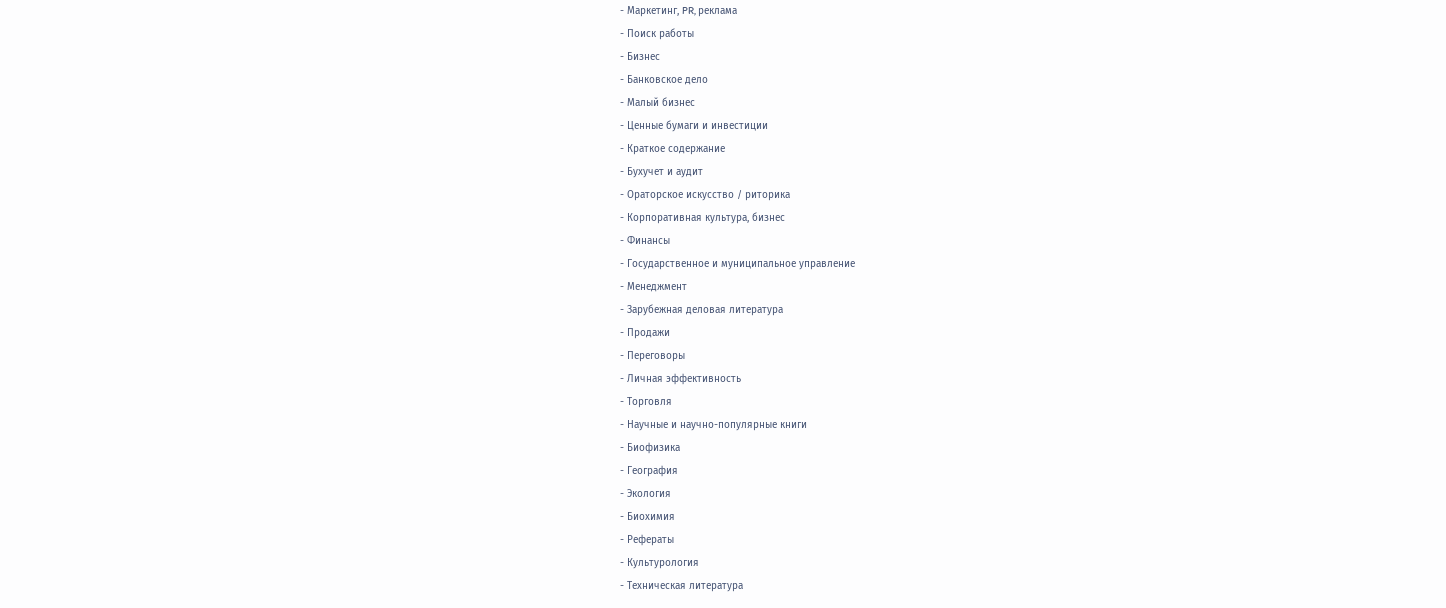- Маркетинг, PR, реклама
- Поиск работы
- Бизнес
- Банковское дело
- Малый бизнес
- Ценные бумаги и инвестиции
- Краткое содержание
- Бухучет и аудит
- Ораторское искусство / риторика
- Корпоративная культура, бизнес
- Финансы
- Государственное и муниципальное управление
- Менеджмент
- Зарубежная деловая литература
- Продажи
- Переговоры
- Личная эффективность
- Торговля
- Научные и научно-популярные книги
- Биофизика
- География
- Экология
- Биохимия
- Рефераты
- Культурология
- Техническая литература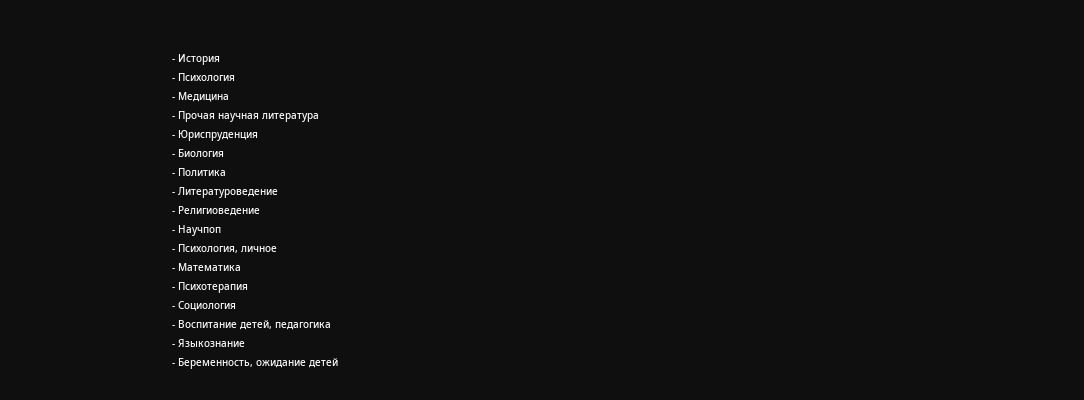- История
- Психология
- Медицина
- Прочая научная литература
- Юриспруденция
- Биология
- Политика
- Литературоведение
- Религиоведение
- Научпоп
- Психология, личное
- Математика
- Психотерапия
- Социология
- Воспитание детей, педагогика
- Языкознание
- Беременность, ожидание детей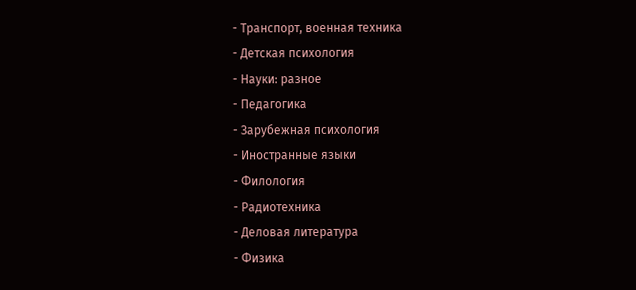- Транспорт, военная техника
- Детская психология
- Науки: разное
- Педагогика
- Зарубежная психология
- Иностранные языки
- Филология
- Радиотехника
- Деловая литература
- Физика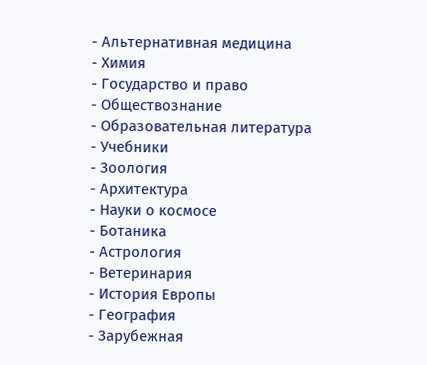- Альтернативная медицина
- Химия
- Государство и право
- Обществознание
- Образовательная литература
- Учебники
- Зоология
- Архитектура
- Науки о космосе
- Ботаника
- Астрология
- Ветеринария
- История Европы
- География
- Зарубежная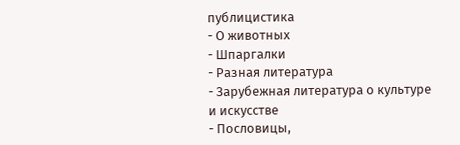публицистика
- О животных
- Шпаргалки
- Разная литература
- Зарубежная литература о культуре и искусстве
- Пословицы,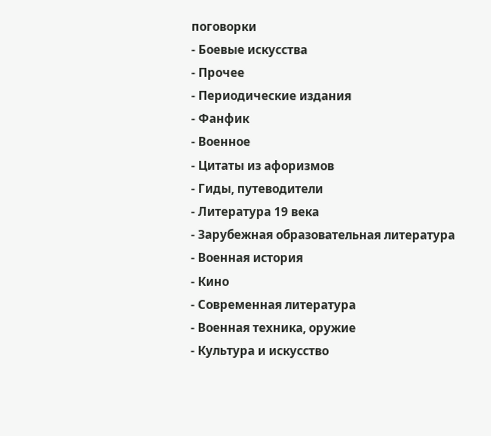поговорки
- Боевые искусства
- Прочее
- Периодические издания
- Фанфик
- Военное
- Цитаты из афоризмов
- Гиды, путеводители
- Литература 19 века
- Зарубежная образовательная литература
- Военная история
- Кино
- Современная литература
- Военная техника, оружие
- Культура и искусство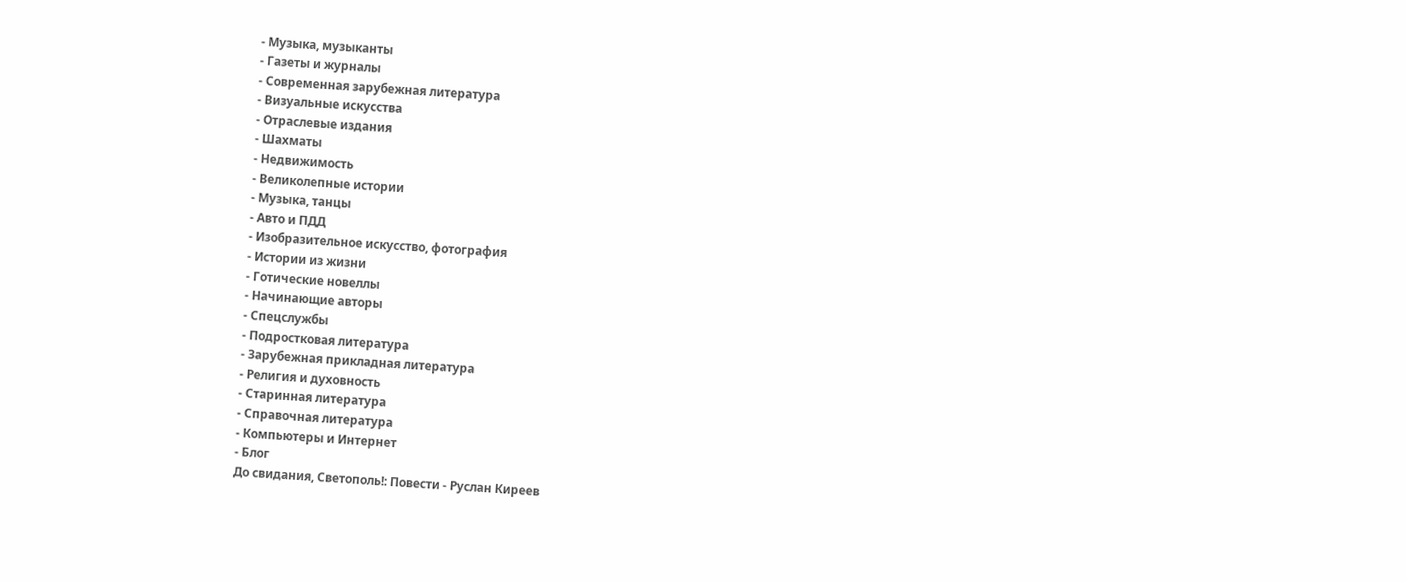- Музыка, музыканты
- Газеты и журналы
- Современная зарубежная литература
- Визуальные искусства
- Отраслевые издания
- Шахматы
- Недвижимость
- Великолепные истории
- Музыка, танцы
- Авто и ПДД
- Изобразительное искусство, фотография
- Истории из жизни
- Готические новеллы
- Начинающие авторы
- Спецслужбы
- Подростковая литература
- Зарубежная прикладная литература
- Религия и духовность
- Старинная литература
- Справочная литература
- Компьютеры и Интернет
- Блог
До свидания, Светополь!: Повести - Руслан Киреев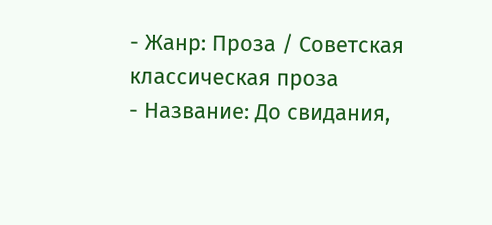- Жанр: Проза / Советская классическая проза
- Название: До свидания,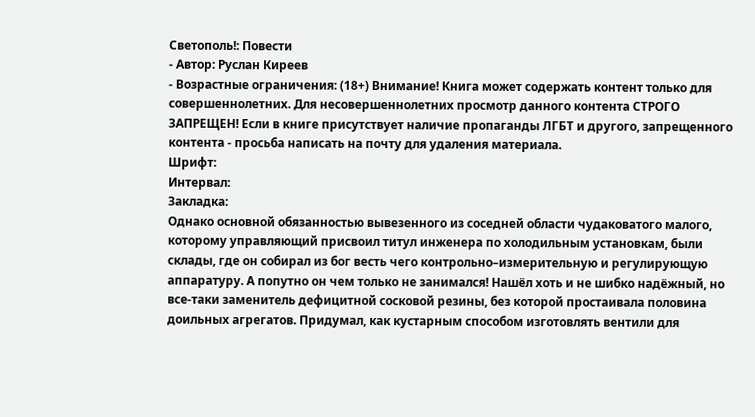Светополь!: Повести
- Автор: Руслан Киреев
- Возрастные ограничения: (18+) Внимание! Книга может содержать контент только для совершеннолетних. Для несовершеннолетних просмотр данного контента СТРОГО ЗАПРЕЩЕН! Если в книге присутствует наличие пропаганды ЛГБТ и другого, запрещенного контента - просьба написать на почту для удаления материала.
Шрифт:
Интервал:
Закладка:
Однако основной обязанностью вывезенного из соседней области чудаковатого малого, которому управляющий присвоил титул инженера по холодильным установкам, были склады, где он собирал из бог весть чего контрольно–измерительную и регулирующую аппаратуру. А попутно он чем только не занимался! Нашёл хоть и не шибко надёжный, но все‑таки заменитель дефицитной сосковой резины, без которой простаивала половина доильных агрегатов. Придумал, как кустарным способом изготовлять вентили для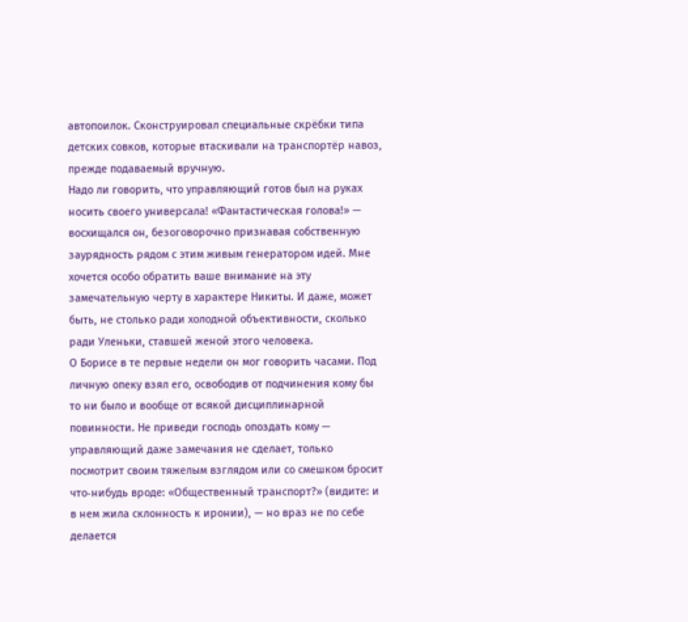автопоилок. Сконструировал специальные скрёбки типа детских совков, которые втаскивали на транспортёр навоз, прежде подаваемый вручную.
Надо ли говорить, что управляющий готов был на руках носить своего универсала! «Фантастическая голова!» — восхищался он, безоговорочно признавая собственную заурядность рядом с этим живым генератором идей. Мне хочется особо обратить ваше внимание на эту замечательную черту в характере Никиты. И даже, может быть, не столько ради холодной объективности, сколько ради Уленьки, ставшей женой этого человека.
О Борисе в те первые недели он мог говорить часами. Под личную опеку взял его, освободив от подчинения кому бы то ни было и вообще от всякой дисциплинарной повинности. Не приведи господь опоздать кому — управляющий даже замечания не сделает, только посмотрит своим тяжелым взглядом или со смешком бросит что‑нибудь вроде: «Общественный транспорт?» (видите: и в нем жила склонность к иронии), — но враз не по себе делается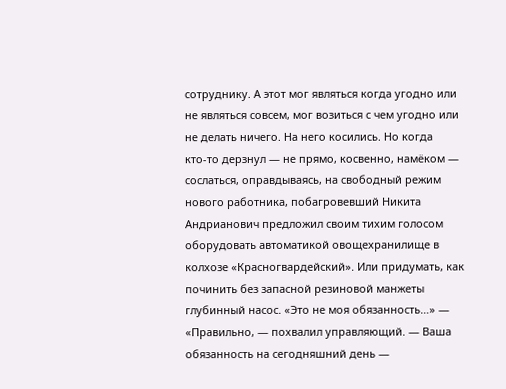сотруднику. А этот мог являться когда угодно или не являться совсем, мог возиться с чем угодно или не делать ничего. На него косились. Но когда кто‑то дерзнул — не прямо, косвенно, намёком — сослаться, оправдываясь, на свободный режим нового работника, побагровевший Никита Андрианович предложил своим тихим голосом оборудовать автоматикой овощехранилище в колхозе «Красногвардейский». Или придумать, как починить без запасной резиновой манжеты глубинный насос. «Это не моя обязанность…» — «Правильно, — похвалил управляющий. — Ваша обязанность на сегодняшний день —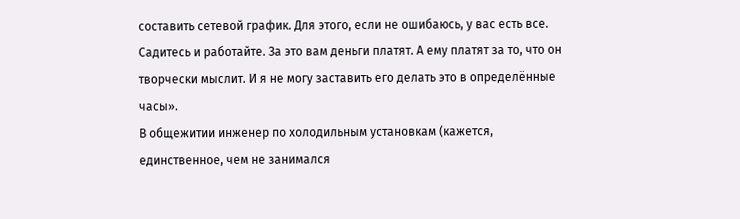составить сетевой график. Для этого, если не ошибаюсь, у вас есть все. Садитесь и работайте. За это вам деньги платят. А ему платят за то, что он творчески мыслит. И я не могу заставить его делать это в определённые часы».
В общежитии инженер по холодильным установкам (кажется, единственное, чем не занимался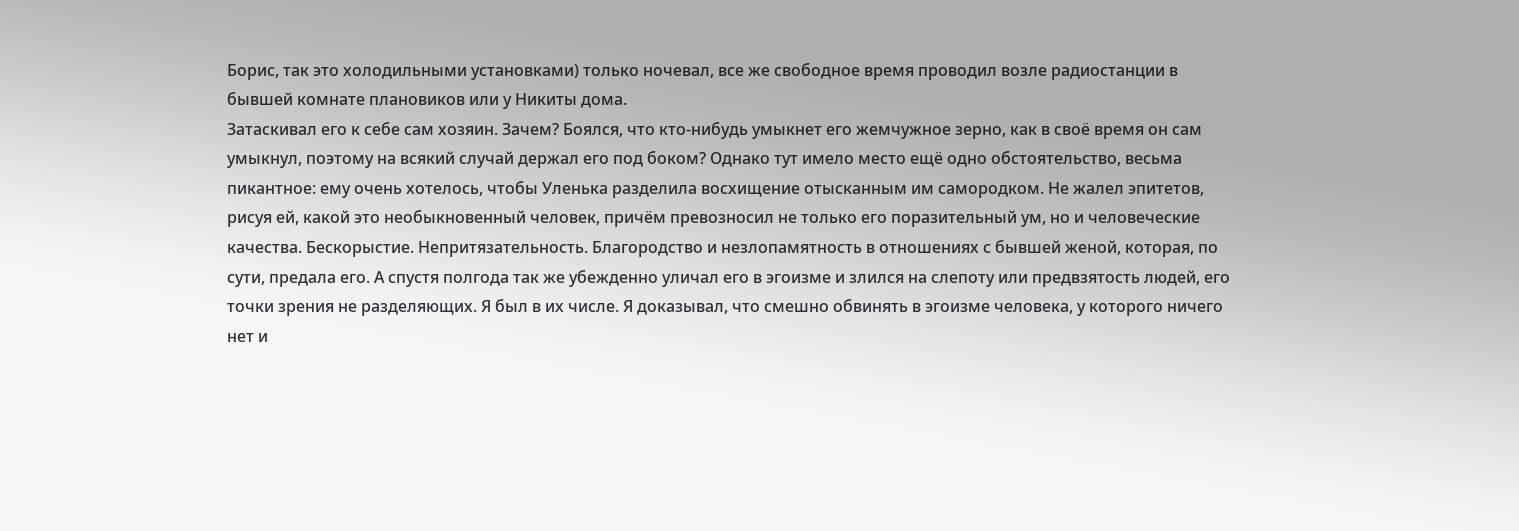Борис, так это холодильными установками) только ночевал, все же свободное время проводил возле радиостанции в бывшей комнате плановиков или у Никиты дома.
Затаскивал его к себе сам хозяин. Зачем? Боялся, что кто‑нибудь умыкнет его жемчужное зерно, как в своё время он сам умыкнул, поэтому на всякий случай держал его под боком? Однако тут имело место ещё одно обстоятельство, весьма пикантное: ему очень хотелось, чтобы Уленька разделила восхищение отысканным им самородком. Не жалел эпитетов, рисуя ей, какой это необыкновенный человек, причём превозносил не только его поразительный ум, но и человеческие качества. Бескорыстие. Непритязательность. Благородство и незлопамятность в отношениях с бывшей женой, которая, по сути, предала его. А спустя полгода так же убежденно уличал его в эгоизме и злился на слепоту или предвзятость людей, его точки зрения не разделяющих. Я был в их числе. Я доказывал, что смешно обвинять в эгоизме человека, у которого ничего нет и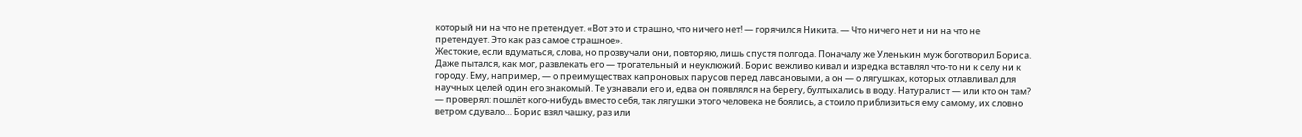который ни на что не претендует. «Вот это и страшно, что ничего нет! — горячился Никита. — Что ничего нет и ни на что не претендует. Это как раз самое страшное».
Жестокие, если вдуматься, слова, но прозвучали они, повторяю, лишь спустя полгода. Поначалу же Уленькин муж боготворил Бориса. Даже пытался, как мог, развлекать его — трогательный и неуклюжий. Борис вежливо кивал и изредка вставлял что‑то ни к селу ни к городу. Ему, например, — о преимуществах капроновых парусов перед лавсановыми, а он — о лягушках, которых отлавливал для научных целей один его знакомый. Те узнавали его и, едва он появлялся на берегу, бултыхались в воду. Натуралист — или кто он там? — проверял: пошлёт кого-нибудь вместо себя, так лягушки этого человека не боялись, а стоило приблизиться ему самому, их словно ветром сдувало… Борис взял чашку, раз или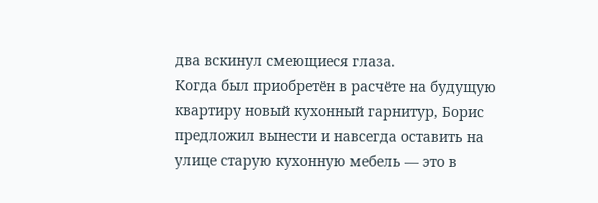два вскинул смеющиеся глаза.
Когда был приобретён в расчёте на будущую квартиру новый кухонный гарнитур, Борис предложил вынести и навсегда оставить на улице старую кухонную мебель — это в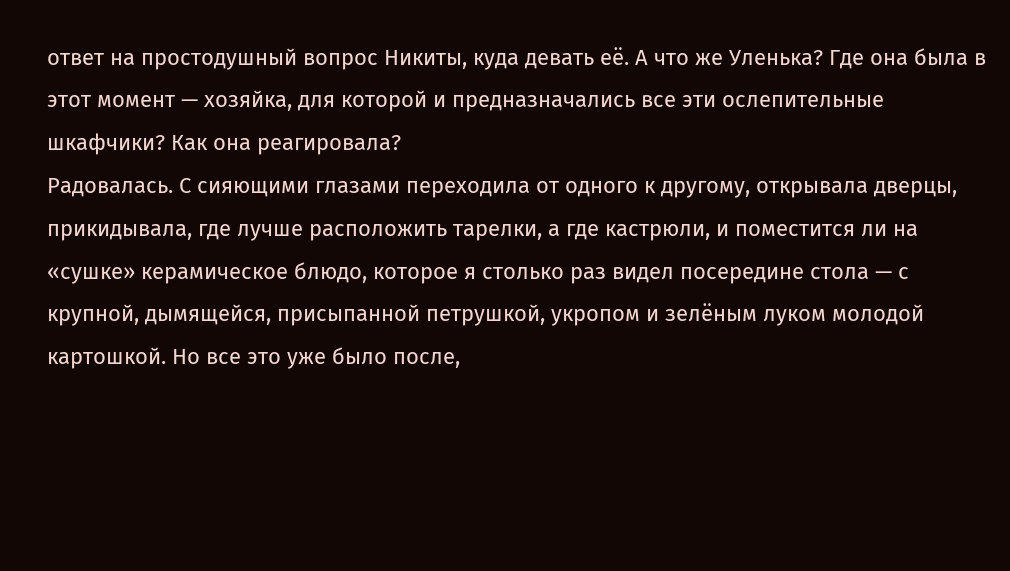ответ на простодушный вопрос Никиты, куда девать её. А что же Уленька? Где она была в этот момент — хозяйка, для которой и предназначались все эти ослепительные шкафчики? Как она реагировала?
Радовалась. С сияющими глазами переходила от одного к другому, открывала дверцы, прикидывала, где лучше расположить тарелки, а где кастрюли, и поместится ли на «сушке» керамическое блюдо, которое я столько раз видел посередине стола — с крупной, дымящейся, присыпанной петрушкой, укропом и зелёным луком молодой картошкой. Но все это уже было после,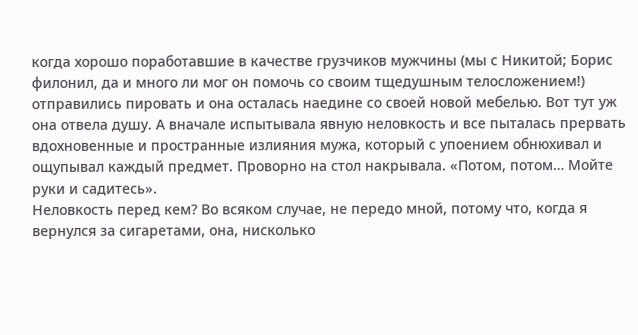когда хорошо поработавшие в качестве грузчиков мужчины (мы с Никитой; Борис филонил, да и много ли мог он помочь со своим тщедушным телосложением!) отправились пировать и она осталась наедине со своей новой мебелью. Вот тут уж она отвела душу. А вначале испытывала явную неловкость и все пыталась прервать вдохновенные и пространные излияния мужа, который с упоением обнюхивал и ощупывал каждый предмет. Проворно на стол накрывала. «Потом, потом… Мойте руки и садитесь».
Неловкость перед кем? Во всяком случае, не передо мной, потому что, когда я вернулся за сигаретами, она, нисколько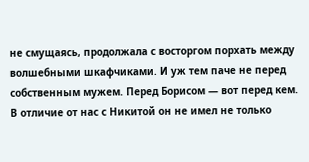не смущаясь, продолжала с восторгом порхать между волшебными шкафчиками. И уж тем паче не перед собственным мужем. Перед Борисом — вот перед кем. В отличие от нас с Никитой он не имел не только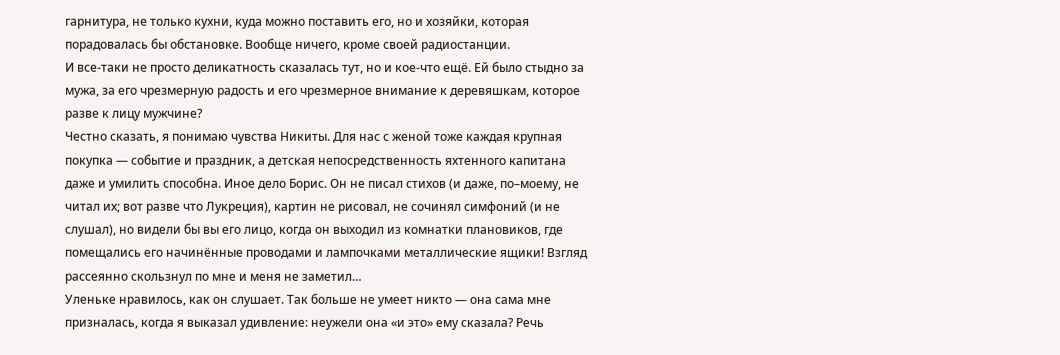гарнитура, не только кухни, куда можно поставить его, но и хозяйки, которая порадовалась бы обстановке. Вообще ничего, кроме своей радиостанции.
И все‑таки не просто деликатность сказалась тут, но и кое‑что ещё. Ей было стыдно за мужа, за его чрезмерную радость и его чрезмерное внимание к деревяшкам, которое разве к лицу мужчине?
Честно сказать, я понимаю чувства Никиты. Для нас с женой тоже каждая крупная покупка — событие и праздник, а детская непосредственность яхтенного капитана даже и умилить способна. Иное дело Борис. Он не писал стихов (и даже, по–моему, не читал их; вот разве что Лукреция), картин не рисовал, не сочинял симфоний (и не слушал), но видели бы вы его лицо, когда он выходил из комнатки плановиков, где помещались его начинённые проводами и лампочками металлические ящики! Взгляд рассеянно скользнул по мне и меня не заметил…
Уленьке нравилось, как он слушает. Так больше не умеет никто — она сама мне призналась, когда я выказал удивление: неужели она «и это» ему сказала? Речь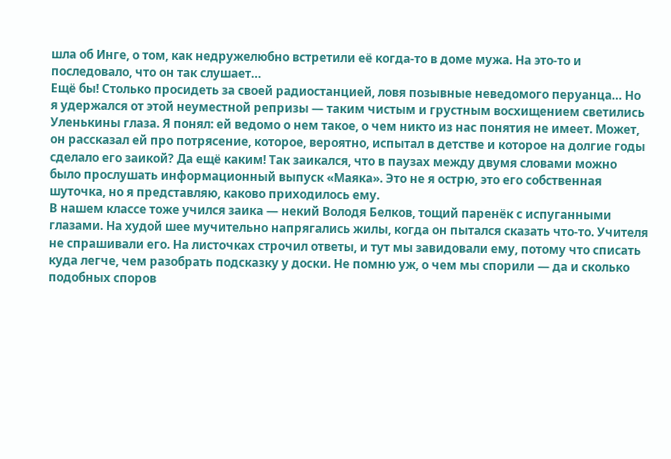шла об Инге, о том, как недружелюбно встретили её когда‑то в доме мужа. На это‑то и последовало, что он так слушает…
Ещё бы! Столько просидеть за своей радиостанцией, ловя позывные неведомого перуанца… Но я удержался от этой неуместной репризы — таким чистым и грустным восхищением светились Уленькины глаза. Я понял: ей ведомо о нем такое, о чем никто из нас понятия не имеет. Может, он рассказал ей про потрясение, которое, вероятно, испытал в детстве и которое на долгие годы сделало его заикой? Да ещё каким! Так заикался, что в паузах между двумя словами можно было прослушать информационный выпуск «Маяка». Это не я острю, это его собственная шуточка, но я представляю, каково приходилось ему.
В нашем классе тоже учился заика — некий Володя Белков, тощий паренёк с испуганными глазами. На худой шее мучительно напрягались жилы, когда он пытался сказать что‑то. Учителя не спрашивали его. На листочках строчил ответы, и тут мы завидовали ему, потому что списать куда легче, чем разобрать подсказку у доски. Не помню уж, о чем мы спорили — да и сколько подобных споров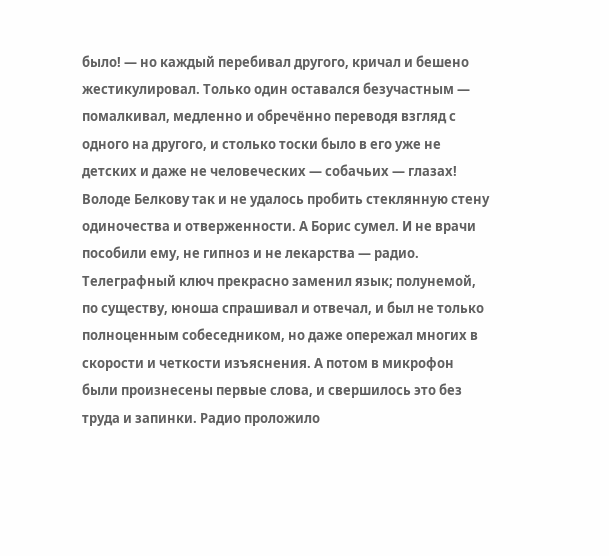было! — но каждый перебивал другого, кричал и бешено жестикулировал. Только один оставался безучастным — помалкивал, медленно и обречённо переводя взгляд с одного на другого, и столько тоски было в его уже не детских и даже не человеческих — собачьих — глазах!
Володе Белкову так и не удалось пробить стеклянную стену одиночества и отверженности. А Борис сумел. И не врачи пособили ему, не гипноз и не лекарства — радио. Телеграфный ключ прекрасно заменил язык; полунемой, по существу, юноша спрашивал и отвечал, и был не только полноценным собеседником, но даже опережал многих в скорости и четкости изъяснения. А потом в микрофон были произнесены первые слова, и свершилось это без труда и запинки. Радио проложило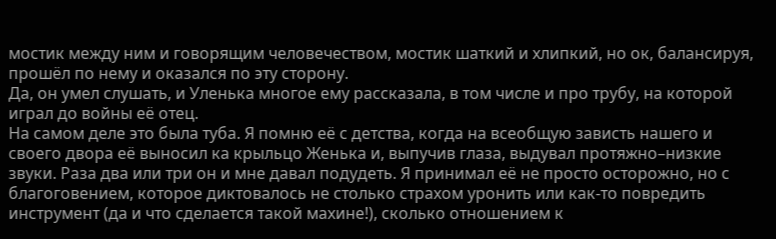мостик между ним и говорящим человечеством, мостик шаткий и хлипкий, но ок, балансируя, прошёл по нему и оказался по эту сторону.
Да, он умел слушать, и Уленька многое ему рассказала, в том числе и про трубу, на которой играл до войны её отец.
На самом деле это была туба. Я помню её с детства, когда на всеобщую зависть нашего и своего двора её выносил ка крыльцо Женька и, выпучив глаза, выдувал протяжно–низкие звуки. Раза два или три он и мне давал подудеть. Я принимал её не просто осторожно, но с благоговением, которое диктовалось не столько страхом уронить или как‑то повредить инструмент (да и что сделается такой махине!), сколько отношением к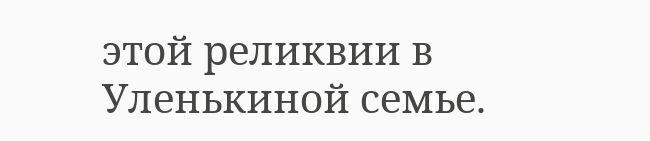этой реликвии в Уленькиной семье.